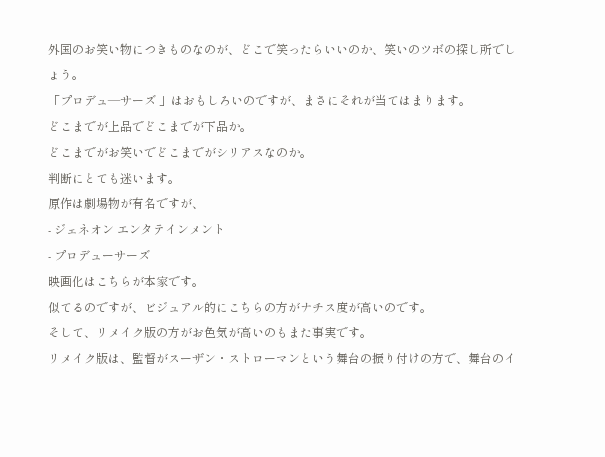外国のお笑い物につきものなのが、どこで笑ったらいいのか、笑いのツボの探し所でしょう。
「プロデュ―サーズ 」はおもしろいのですが、まさにそれが当てはまります。
どこまでが上品でどこまでが下品か。
どこまでがお笑いでどこまでがシリアスなのか。
判断にとても迷います。
原作は劇場物が有名ですが、
- ジェネオン エンタテインメント
- プロデューサーズ
映画化はこちらが本家です。
似てるのですが、ビジュアル的にこちらの方がナチス度が高いのです。
そして、リメイク版の方がお色気が高いのもまた事実です。
リメイク版は、監督がスーザン・ストローマンという舞台の振り付けの方で、舞台のイ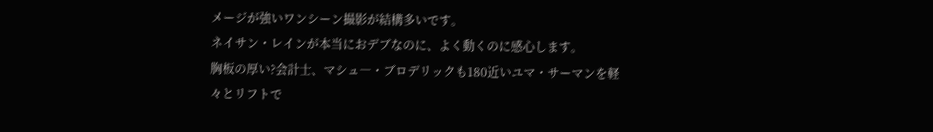メージが強いワンシーン撮影が結構多いです。
ネイサン・レインが本当におデブなのに、よく動くのに感心します。
胸板の厚い?会計士、マシュ―・ブロデリックも180近いユマ・サーマンを軽々とリフトで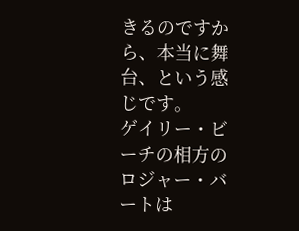きるのですから、本当に舞台、という感じです。
ゲイリー・ビーチの相方のロジャー・バートは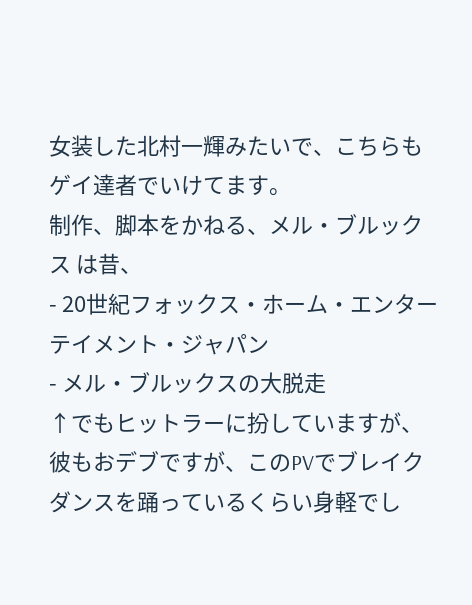女装した北村一輝みたいで、こちらもゲイ達者でいけてます。
制作、脚本をかねる、メル・ブルックス は昔、
- 20世紀フォックス・ホーム・エンターテイメント・ジャパン
- メル・ブルックスの大脱走
↑でもヒットラーに扮していますが、彼もおデブですが、このPVでブレイクダンスを踊っているくらい身軽でし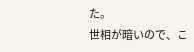た。
世相が暗いので、こ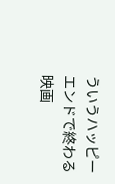ういうハッピーエンドで終わる映画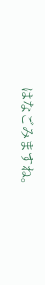はなごみますね。